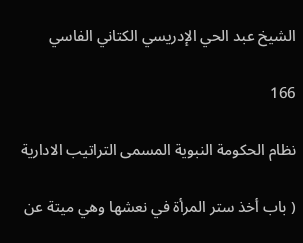الشيخ عبد الحي الإدريسي الكتاني الفاسي

166

نظام الحكومة النبوية المسمى التراتيب الادارية

( باب أخذ ستر المرأة في نعشها وهي ميتة عن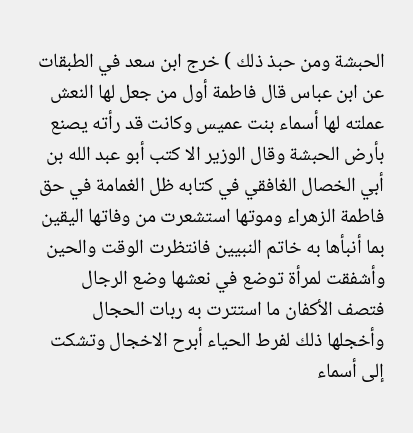الحبشة ومن حبذ ذلك ) خرج ابن سعد في الطبقات عن ابن عباس قال فاطمة أول من جعل لها النعش عملته لها أسماء بنت عميس وكانت قد رأته يصنع بأرض الحبشة وقال الوزير الا كتب أبو عبد الله بن أبي الخصال الغافقي في كتابه ظل الغمامة في حق فاطمة الزهراء وموتها استشعرت من وفاتها اليقين بما أنبأها به خاتم النبيين فانتظرت الوقت والحين وأشفقت لمرأة توضع في نعشها وضع الرجال فتصف الأكفان ما استترت به ربات الحجال وأخجلها ذلك لفرط الحياء أبرح الاخجال وتشكت إلى أسماء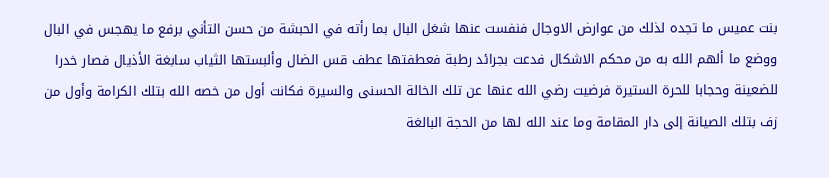بنت عميس ما تجده لذلك من عوارض الاوجال فنفست عنها شغل البال بما رأته في الحبشة من حسن التأني برفع ما يهجس في البال ووضع ما ألهم الله به من محكم الاشكال فدعت بجرائد رطبة فعطفتها عطف قس الضال وألبستها الثياب سابغة الأذيال فصار خدرا للضعينة وحجابا للحرة الستيرة فرضيت رضي الله عنها عن تلك الخالة الحسنى والسيرة فكانت أول من خصه الله بتلك الكرامة وأول من زف بتلك الصيانة إلى دار المقامة وما عند الله لها من الحجة البالغة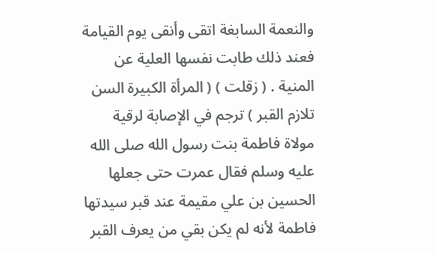والنعمة السابغة اتقى وأنقى يوم القيامة فعند ذلك طابت نفسها العلية عن المنية . ( زقلت ) ( المرأة الكبيرة السن تلازم القبر ) ترجم في الإصابة لرقية مولاة فاطمة بنت رسول الله صلى الله عليه وسلم فقال عمرت حتى جعلها الحسين بن علي مقيمة عند قبر سيدتها فاطمة لأنه لم يكن بقي من يعرف القبر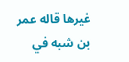غيرها قاله عمر بن شبه في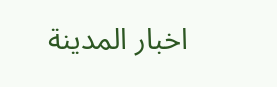اخبار المدينة